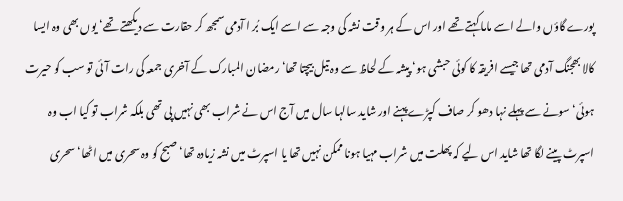پورے گاؤں والے اسے ماما کہتے تھے اور اس کے ہر وقت نشہ کی وجہ سے اسے ایک بُر ا آدمی سمجھ کر حقارت سے دیکھتے تھے‘ یوں بھی وہ ایسا کالا بھجنگ آدمی تھا جیسے افریقہ کا کوئی حبشی ہو‘ پیشہ کے لحاظ سے وہ تیل بیچتا تھا‘ رمضان المبارک کے آخری جمعہ کی رات آئی تو سب کو حیرت ہوئی‘ سونے سے پہلے نہا دھو کر صاف کپڑے پہنے اور شاید سالہا سال میں آج اس نے شراب بھی نہیں پی تھی بلکہ شراب تو کیا اب وہ اسپرٹ پینے لگا تھا شاید اس لیے کہ پھلت میں شراب مہیا ہونا ممکن نہیں تھا یا اسپرٹ میں نشہ زیادہ تھا‘ صبح کو وہ سحری میں اٹھا‘ سحری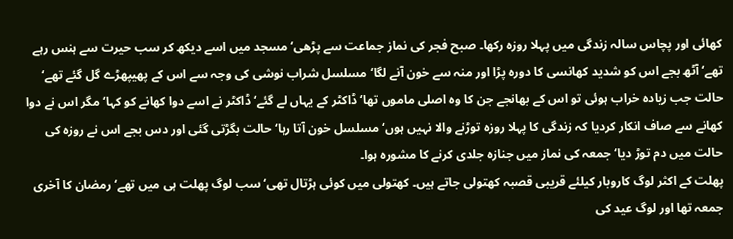کھائی اور پچاس سالہ زندگی میں پہلا روزہ رکھا۔ صبح فجر کی نماز جماعت سے پڑھی‘ مسجد میں اسے دیکھ کر سب حیرت سے ہنس رہے تھے‘ آٹھ بجے اس کو شدید کھانسی کا دورہ پڑا اور منہ سے خون آنے لگا‘ مسلسل شراب نوشی کی وجہ سے اس کے پھیپھڑے گل گئے تھے‘ حالت جب زیادہ خراب ہوئی تو اس کے بھانجے جن کا وہ اصلی ماموں تھا‘ ڈاکٹر کے یہاں لے گئے‘ ڈاکٹر نے اسے دوا کھانے کو کہا‘ مگر اس نے دوا کھانے سے صاف انکار کردیا کہ زندگی کا پہلا روزہ توڑنے والا نہیں ہوں‘ مسلسل خون آتا رہا‘ حالت بگڑتی گئی اور دس بجے اس نے روزہ کی حالت میں دم توڑ دیا‘ جمعہ کی نماز میں جنازہ جلدی کرنے کا مشورہ ہوا۔
پھلت کے اکثر لوگ کاروبار کیلئے قریبی قصبہ کھتولی جاتے ہیں۔ کھتولی میں کوئی ہڑتال تھی‘ سب لوگ پھلت ہی میں تھے‘ رمضان کا آخری جمعہ تھا اور لوگ عید کی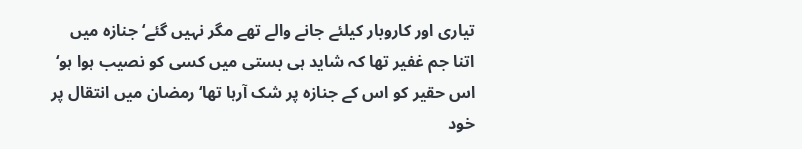تیاری اور کاروبار کیلئے جانے والے تھے مگر نہیں گئے‘ جنازہ میں اتنا جم غفیر تھا کہ شاید ہی بستی میں کسی کو نصیب ہوا ہو‘ اس حقیر کو اس کے جنازہ پر شک آرہا تھا‘ رمضان میں انتقال پر خود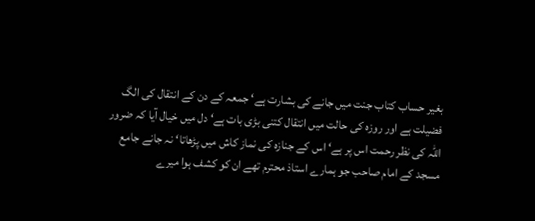بغیر حساب کتاب جنت میں جانے کی بشارت ہے‘ جمعہ کے دن کے انتقال کی الگ فضیلت ہے اور روزہ کی حالت میں انتقال کتنی بڑی بات ہے‘ دل میں خیال آیا کہ ضرور اللہ کی نظر رحمت اس پر ہے‘ اس کے جنازہ کی نماز کاش میں پڑھاتا‘ نہ جانے جامع مسجد کے امام صاحب جو ہمارے استاذ محترم تھے ان کو کشف ہوا میرے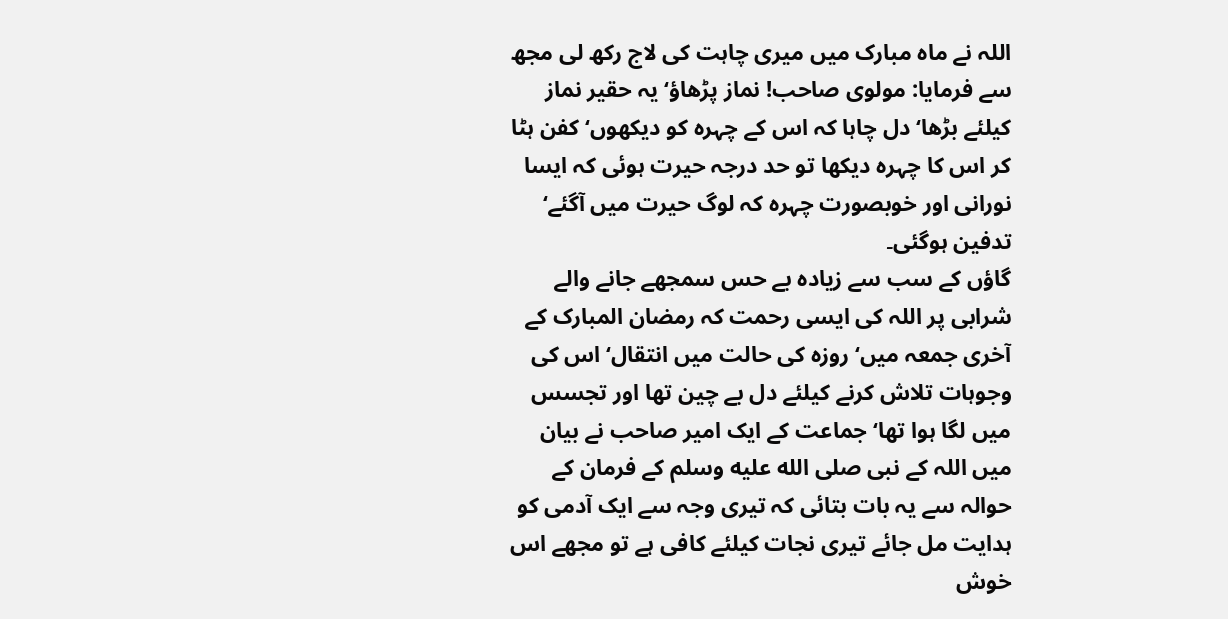اللہ نے ماہ مبارک میں میری چاہت کی لاج رکھ لی مجھ سے فرمایا: مولوی صاحب! نماز پڑھاؤ‘ یہ حقیر نماز کیلئے بڑھا‘ دل چاہا کہ اس کے چہرہ کو دیکھوں‘ کفن ہٹا کر اس کا چہرہ دیکھا تو حد درجہ حیرت ہوئی کہ ایسا نورانی اور خوبصورت چہرہ کہ لوگ حیرت میں آگئے‘ تدفین ہوگئی۔
گاؤں کے سب سے زیادہ بے حس سمجھے جانے والے شرابی پر اللہ کی ایسی رحمت کہ رمضان المبارک کے آخری جمعہ میں‘ روزہ کی حالت میں انتقال‘ اس کی وجوہات تلاش کرنے کیلئے دل بے چین تھا اور تجسس میں لگا ہوا تھا‘ جماعت کے ایک امیر صاحب نے بیان میں اللہ کے نبی صلى الله عليه وسلم کے فرمان کے حوالہ سے یہ بات بتائی کہ تیری وجہ سے ایک آدمی کو ہدایت مل جائے تیری نجات کیلئے کافی ہے تو مجھے اس خوش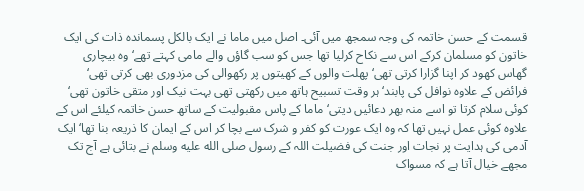قسمت کے حسن خاتمہ کی وجہ سمجھ میں آئی۔ اصل میں ماما نے ایک بالکل پسماندہ ذات کی ایک خاتون کو مسلمان کرکے اس سے نکاح کرلیا تھا جس کو سب گاؤں والے مامی کہتے تھے‘ وہ بیچاری گھاس کھود کر اپنا گزارا کرتی تھی‘ پھلت والوں کے کھیتوں پر رکھوالی کی مزدوری بھی کرتی تھی‘ فرائض کے علاوہ نوافل کی پابند‘ ہر وقت تسبیح ہاتھ میں رکھتی تھی بہت نیک اور متقی خاتون تھی‘ کوئی سلام کرتا تو اسے منہ بھر دعائیں دیتی‘ ماما کے پاس مقبولیت کے ساتھ حسن خاتمہ کیلئے اس کے علاوہ کوئی عمل نہیں تھا کہ وہ ایک عورت کو کفر و شرک سے بچا کر اس کے ایمان کا ذریعہ بنا تھا‘ ایک آدمی کی ہدایت پر نجات اور جنت کی فضیلت اللہ کے رسول صلى الله عليه وسلم نے بتائی ہے آج تک مجھے خیال آتا ہے کہ مسواک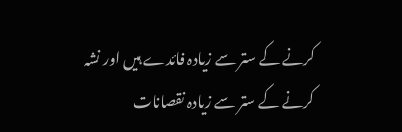کرنے کے ستر سے زیادہ فائدے ہیں اور نشہ کرنے کے ستر سے زیادہ نقصانات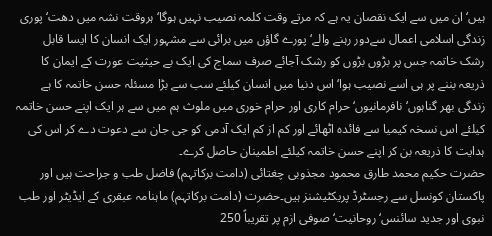ہیں‘ ان میں سے ایک نقصان یہ ہے کہ مرتے وقت کلمہ نصیب نہیں ہوگا‘ ہروقت نشہ میں دھت‘ پوری زندگی اسلامی اعمال سےدور رہنے والے‘ پورے گاؤں میں برائی سے مشہور ایک انسان کا ایسا قابل رشک خاتمہ جس پر بڑوں بڑوں کو رشک آجائے صرف سماج کی ایک بے حیثیت عورت کے ایمان کا ذریعہ بننے پر ہی اسے نصیب ہوا‘ اس دنیا میں انسان کیلئے سب سے بڑا مسئلہ حسن خاتمہ کا ہے زندگی بھر گناہوں‘ نافرمانیوں‘ حرام کاری اور حرام خوری میں ملوث ہم میں سے ہر ایک اپنے حسن خاتمہ کیلئے اس نسخہ کیمیا سے فائدہ اٹھائے اور کم از کم ایک آدمی کو جی جان سے دعوت دے کر اس کی ہدایت کا ذریعہ بن کر اپنے حسن خاتمہ کیلئے اطمینان حاصل کرے۔
حضرت حکیم محمد طارق محمود مجذوبی چغتائی (دامت برکاتہم) فاضل طب و جراحت ہیں اور پاکستان کونسل سے رجسٹرڈ پریکٹیشنز ہیں۔حضرت (دامت برکاتہم) ماہنامہ عبقری کے ایڈیٹر اور طب نبوی اور جدید سائنس‘ روحانیت‘ صوفی ازم پر تقریباً 250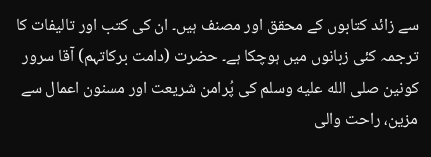سے زائد کتابوں کے محقق اور مصنف ہیں۔ ان کی کتب اور تالیفات کا ترجمہ کئی زبانوں میں ہوچکا ہے۔ حضرت (دامت برکاتہم) آقا سرور کونین صلى الله عليه وسلم کی پُرامن شریعت اور مسنون اعمال سے مزین، راحت والی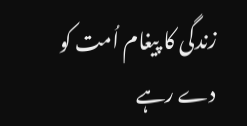زندگی کا پیغام اُمت کو دے رہے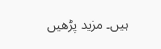ہیں۔ مزید پڑھیں